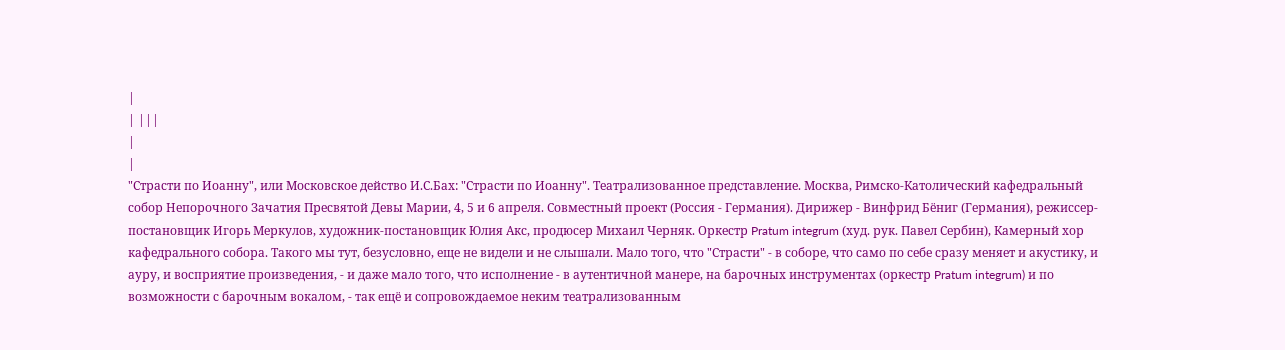|
| |||
|
|
"Страсти по Иоанну", или Московское действо И.С.Бах: "Страсти по Иоанну". Театрализованное представление. Москва, Римско-Католический кафедральный собор Непорочного Зачатия Пресвятой Девы Марии, 4, 5 и 6 апреля. Совместный проект (Россия - Германия). Дирижер - Винфрид Бёниг (Германия), режиссер-постановщик Игорь Меркулов, художник-постановщик Юлия Акс, продюсер Михаил Черняк. Оркестр Pratum integrum (худ. рук. Павел Сербин), Камерный хор кафедрального собора. Такого мы тут, безусловно, еще не видели и не слышали. Мало того, что "Страсти" - в соборе, что само по себе сразу меняет и акустику, и ауру, и восприятие произведения, - и даже мало того, что исполнение - в аутентичной манере, на барочных инструментах (оркестр Pratum integrum) и по возможности с барочным вокалом, - так ещё и сопровождаемое неким театрализованным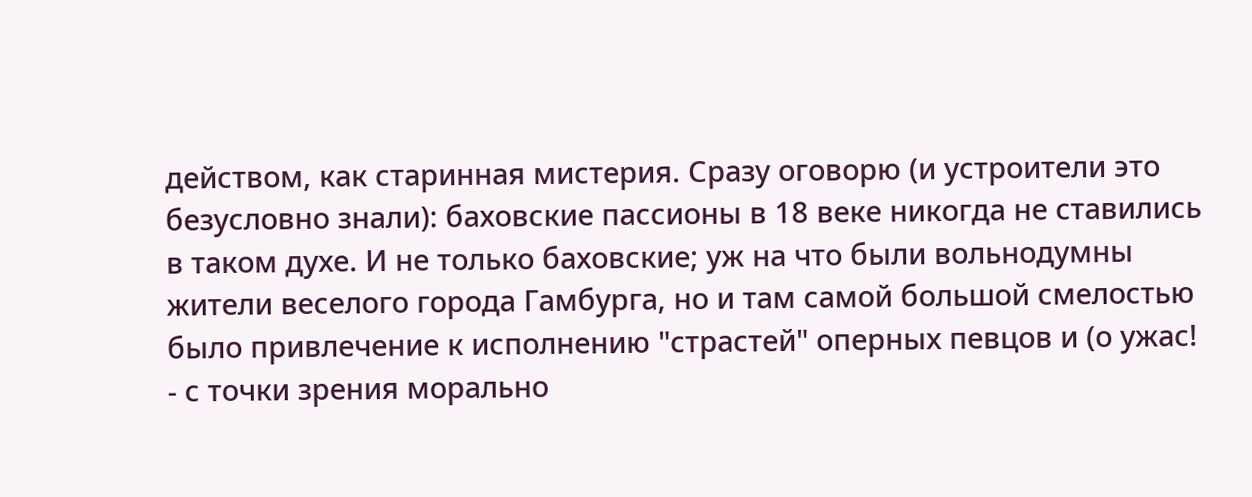действом, как старинная мистерия. Сразу оговорю (и устроители это безусловно знали): баховские пассионы в 18 веке никогда не ставились в таком духе. И не только баховские; уж на что были вольнодумны жители веселого города Гамбурга, но и там самой большой смелостью было привлечение к исполнению "страстей" оперных певцов и (о ужас! - с точки зрения морально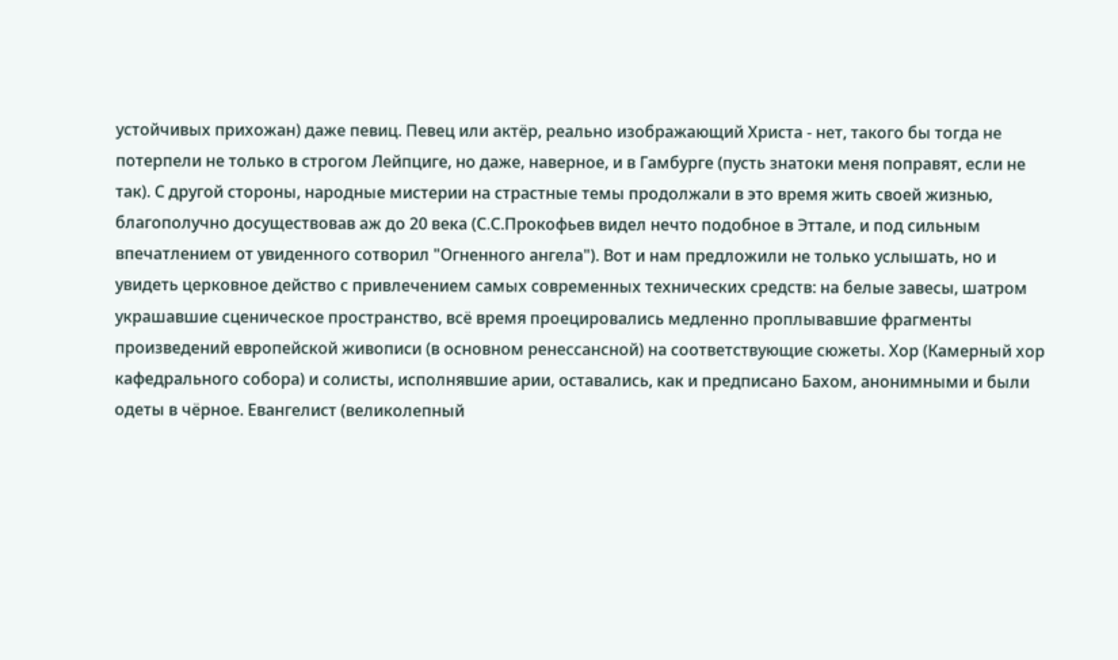устойчивых прихожан) даже певиц. Певец или актёр, реально изображающий Христа - нет, такого бы тогда не потерпели не только в строгом Лейпциге, но даже, наверное, и в Гамбурге (пусть знатоки меня поправят, если не так). С другой стороны, народные мистерии на страстные темы продолжали в это время жить своей жизнью, благополучно досуществовав аж до 20 века (С.С.Прокофьев видел нечто подобное в Эттале, и под сильным впечатлением от увиденного сотворил "Огненного ангела"). Вот и нам предложили не только услышать, но и увидеть церковное действо с привлечением самых современных технических средств: на белые завесы, шатром украшавшие сценическое пространство, всё время проецировались медленно проплывавшие фрагменты произведений европейской живописи (в основном ренессансной) на соответствующие сюжеты. Хор (Камерный хор кафедрального собора) и солисты, исполнявшие арии, оставались, как и предписано Бахом, анонимными и были одеты в чёрное. Евангелист (великолепный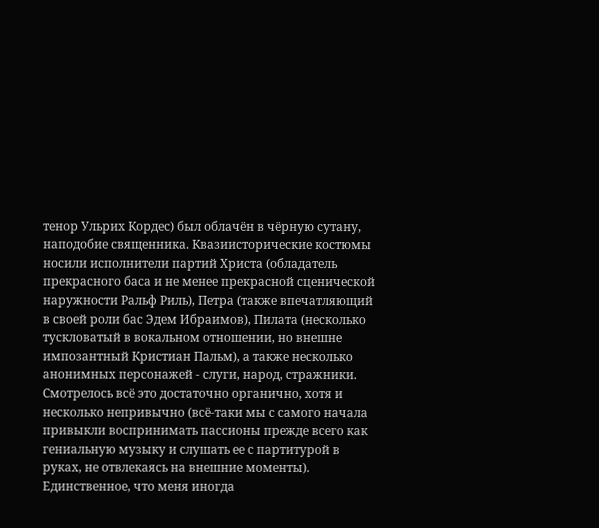тенор Ульрих Кордес) был облачён в чёрную сутану, наподобие священника. Квазиисторические костюмы носили исполнители партий Христа (обладатель прекрасного баса и не менее прекрасной сценической наружности Ральф Риль), Петра (также впечатляющий в своей роли бас Эдем Ибраимов), Пилата (несколько тускловатый в вокальном отношении, но внешне импозантный Кристиан Пальм), а также несколько анонимных персонажей - слуги, народ, стражники. Смотрелось всё это достаточно органично, хотя и несколько непривычно (всё-таки мы с самого начала привыкли воспринимать пассионы прежде всего как гениальную музыку и слушать ее с партитурой в руках, не отвлекаясь на внешние моменты). Единственное, что меня иногда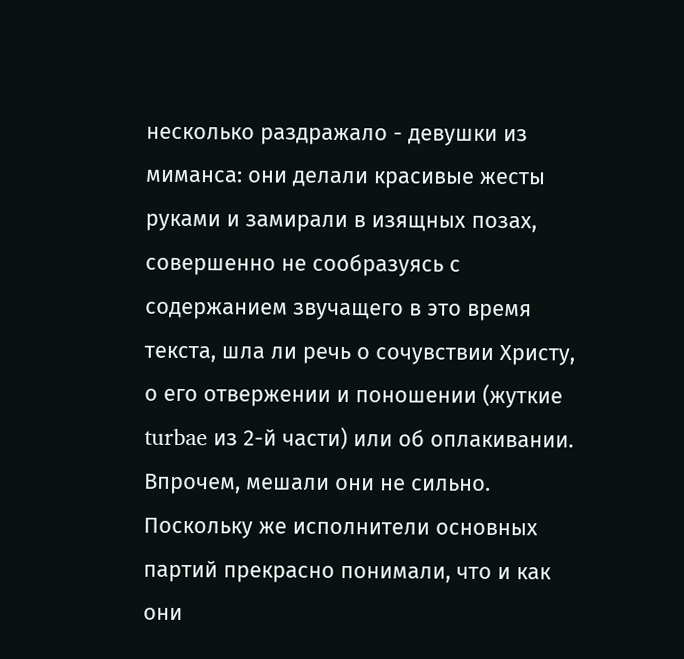несколько раздражало - девушки из миманса: они делали красивые жесты руками и замирали в изящных позах, совершенно не сообразуясь с содержанием звучащего в это время текста, шла ли речь о сочувствии Христу, о его отвержении и поношении (жуткие turbae из 2-й части) или об оплакивании. Впрочем, мешали они не сильно. Поскольку же исполнители основных партий прекрасно понимали, что и как они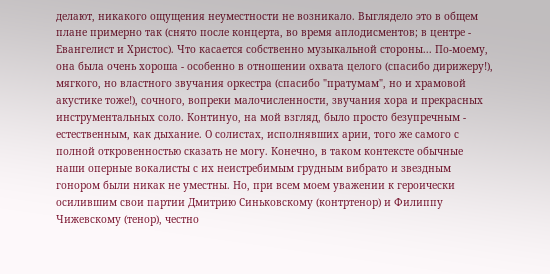делают, никакого ощущения неуместности не возникало. Выглядело это в общем плане примерно так (снято после концерта, во время аплодисментов; в центре - Евангелист и Христос). Что касается собственно музыкальной стороны... По-моему, она была очень хороша - особенно в отношении охвата целого (спасибо дирижеру!), мягкого, но властного звучания оркестра (спасибо "пратумам", но и храмовой акустике тоже!), сочного, вопреки малочисленности, звучания хора и прекрасных инструментальных соло. Континуо, на мой взгляд, было просто безупречным - естественным, как дыхание. О солистах, исполнявших арии, того же самого с полной откровенностью сказать не могу. Конечно, в таком контексте обычные наши оперные вокалисты с их неистребимым грудным вибрато и звездным гонором были никак не уместны. Но, при всем моем уважении к героически осилившим свои партии Дмитрию Синьковскому (контртенор) и Филиппу Чижевскому (тенор), честно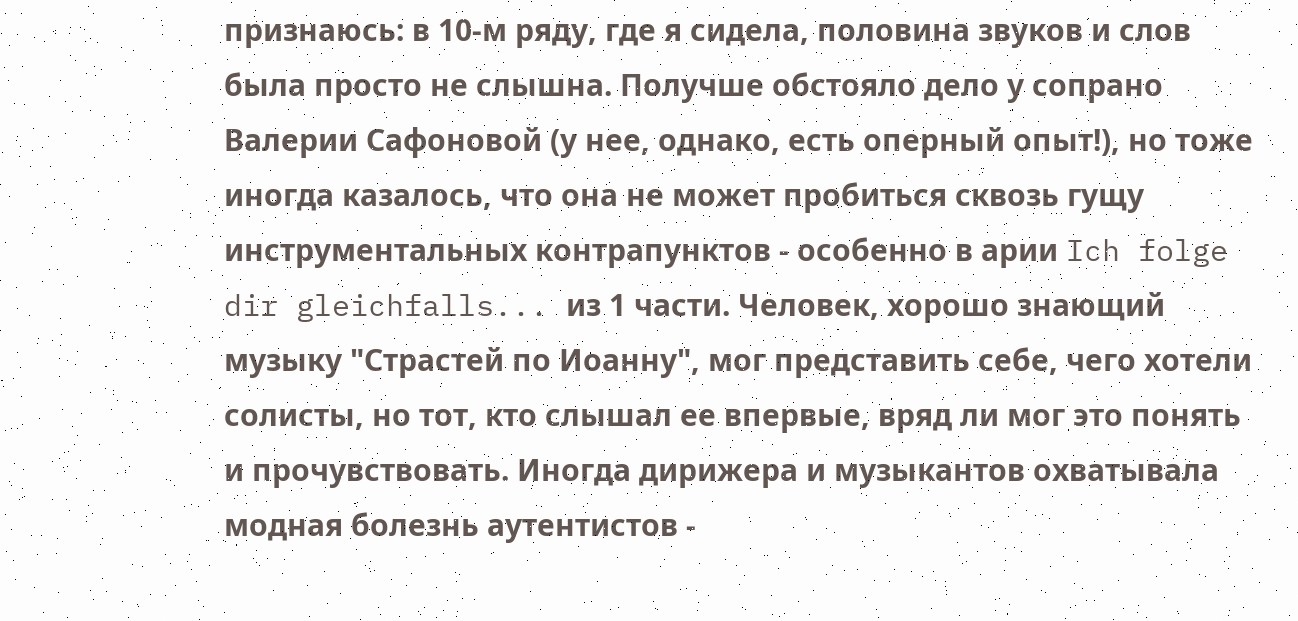признаюсь: в 10-м ряду, где я сидела, половина звуков и слов была просто не слышна. Получше обстояло дело у сопрано Валерии Сафоновой (у нее, однако, есть оперный опыт!), но тоже иногда казалось, что она не может пробиться сквозь гущу инструментальных контрапунктов - особенно в арии Ich folge dir gleichfalls... из 1 части. Человек, хорошо знающий музыку "Страстей по Иоанну", мог представить себе, чего хотели солисты, но тот, кто слышал ее впервые, вряд ли мог это понять и прочувствовать. Иногда дирижера и музыкантов охватывала модная болезнь аутентистов -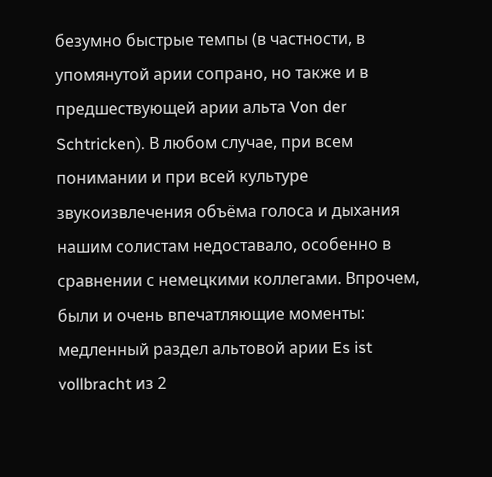безумно быстрые темпы (в частности, в упомянутой арии сопрано, но также и в предшествующей арии альта Von der Schtricken). В любом случае, при всем понимании и при всей культуре звукоизвлечения объёма голоса и дыхания нашим солистам недоставало, особенно в сравнении с немецкими коллегами. Впрочем, были и очень впечатляющие моменты: медленный раздел альтовой арии Es ist vollbracht из 2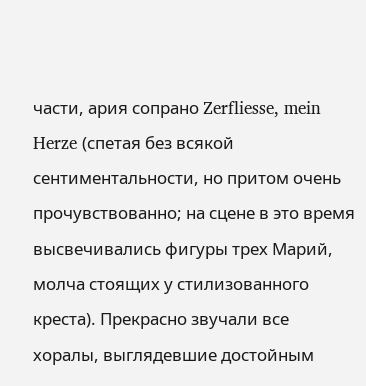части, ария сопрано Zerfliesse, mein Herze (спетая без всякой сентиментальности, но притом очень прочувствованно; на сцене в это время высвечивались фигуры трех Марий, молча стоящих у стилизованного креста). Прекрасно звучали все хоралы, выглядевшие достойным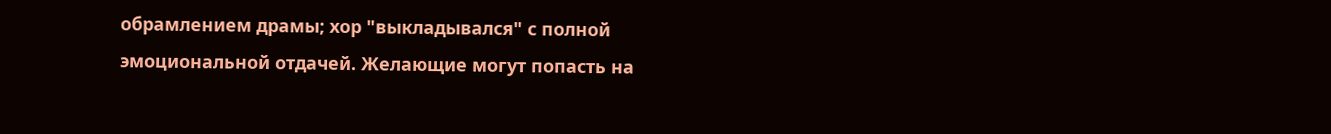обрамлением драмы; хор "выкладывался" с полной эмоциональной отдачей. Желающие могут попасть на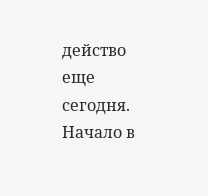действо еще сегодня. Начало в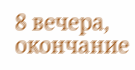8 вечера, окончание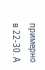примерно в 22-30. А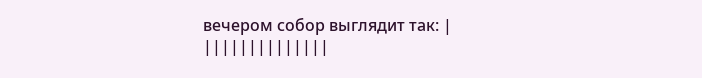вечером собор выглядит так: |
||||||||||||||